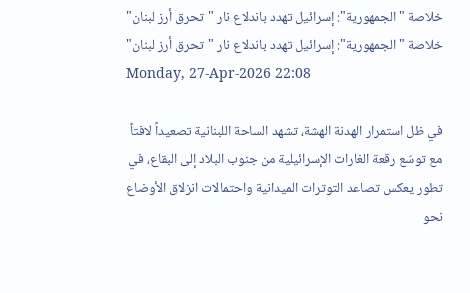خلاصة "الجمهورية": إسرائيل تهدد باندلاع نار "تحرق أرز لبنان"
خلاصة "الجمهورية": إسرائيل تهدد باندلاع نار "تحرق أرز لبنان"
Monday, 27-Apr-2026 22:08

في ظل استمرار الهدنة الهشة، تشهد الساحة اللبنانية تصعيداً لافتاً مع توسّع رقعة الغارات الإسرائيلية من جنوب البلاد إلى البقاع، في تطور يعكس تصاعد التوترات الميدانية واحتمالات انزلاق الأوضاع نحو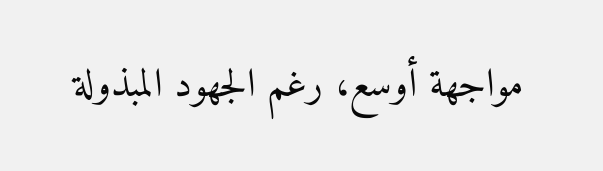مواجهة أوسع، رغم الجهود المبذولة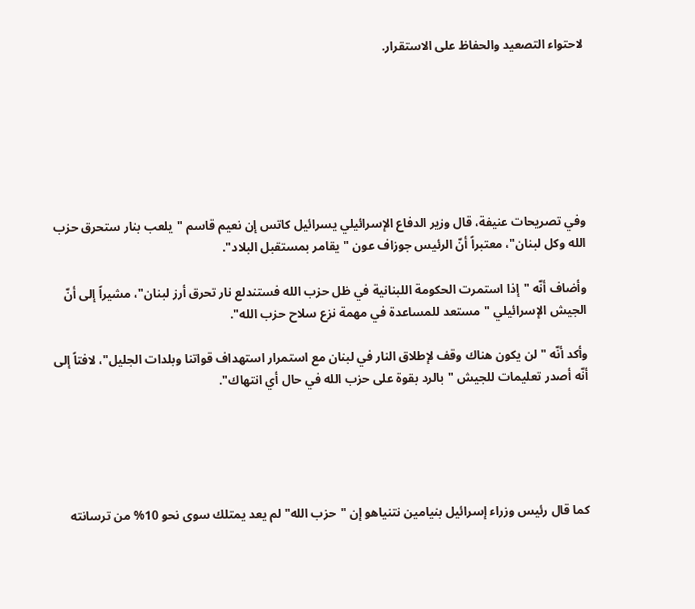لاحتواء التصعيد والحفاظ على الاستقرار.







وفي تصريحات عنيفة، قال وزير الدفاع الإسرائيلي يسرائيل كاتس إن نعيم قاسم "يلعب بنار ستحرق حزب الله وكل لبنان"، معتبراً أنّ الرئيس جوزاف عون "يقامر بمستقبل البلاد".

وأضاف أنّه "إذا استمرت الحكومة اللبنانية في ظل حزب الله فستندلع نار تحرق أرز لبنان"، مشيراً إلى أنّ الجيش الإسرائيلي "مستعد للمساعدة في مهمة نزع سلاح حزب الله".

وأكد أنّه "لن يكون هناك وقف لإطلاق النار في لبنان مع استمرار استهداف قواتنا وبلدات الجليل"، لافتاً إلى أنّه أصدر تعليمات للجيش "بالرد بقوة على حزب الله في حال أي انتهاك".





كما قال رئيس وزراء إسرائيل بنيامين نتنياهو إن "حزب الله" لم يعد يمتلك سوى نحو 10% من ترسانته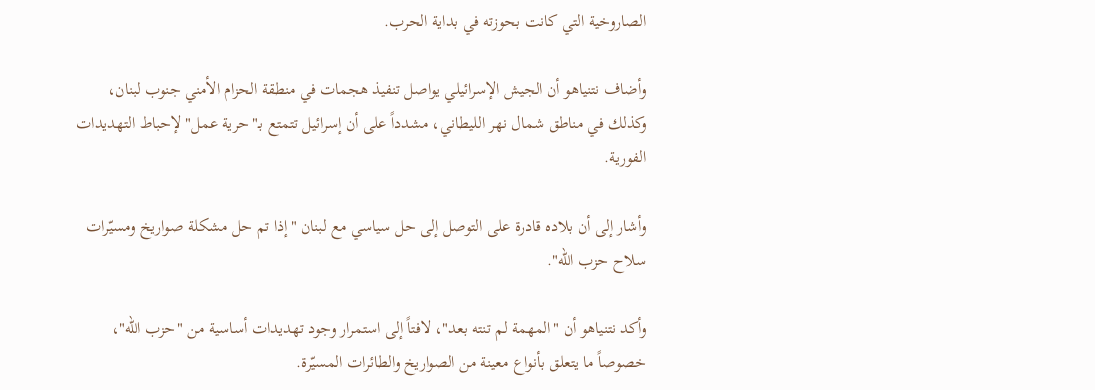الصاروخية التي كانت بحوزته في بداية الحرب.

وأضاف نتنياهو أن الجيش الإسرائيلي يواصل تنفيذ هجمات في منطقة الحزام الأمني جنوب لبنان، وكذلك في مناطق شمال نهر الليطاني، مشدداً على أن إسرائيل تتمتع بـ"حرية عمل" لإحباط التهديدات الفورية.

وأشار إلى أن بلاده قادرة على التوصل إلى حل سياسي مع لبنان "إذا تم حل مشكلة صواريخ ومسيّرات سلاح حزب الله".

وأكد نتنياهو أن "المهمة لم تنته بعد"، لافتاً إلى استمرار وجود تهديدات أساسية من "حزب الله"، خصوصاً ما يتعلق بأنواع معينة من الصواريخ والطائرات المسيّرة.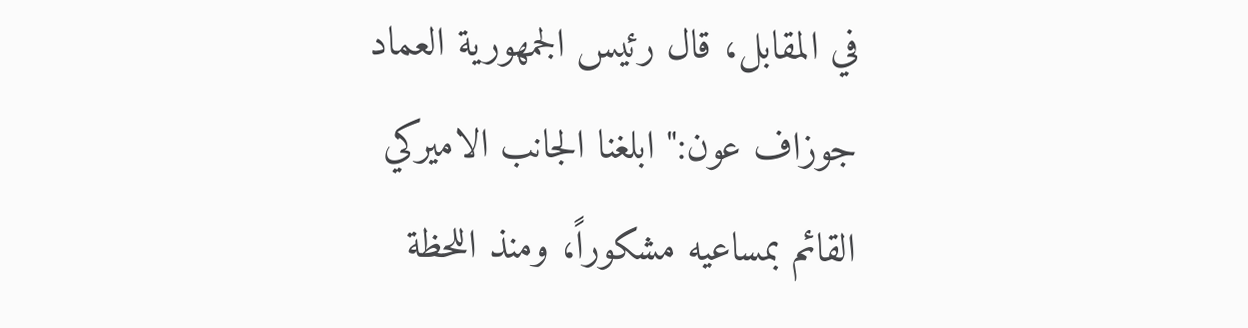في المقابل، قال رئيس الجمهورية العماد جوزاف عون:" ابلغنا الجانب الاميركي القائم بمساعيه مشكوراً، ومنذ اللحظة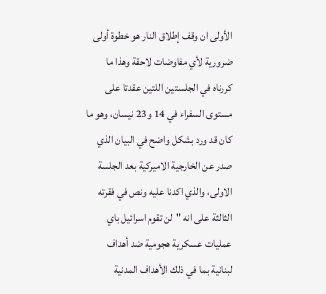الأولى ان وقف إطلاق النار هو خطوة أولى ضرورية لأي مفاوضات لاحقة وهذا ما كررناه في الجلستين اللتين عقدتا على مستوى السفراء في 14 و23 نيسان، وهو ما كان قد ورد بشكل واضح في البيان الذي صدر عن الخارجية الاميركية بعد الجلسة الاولى، والذي اكدنا عليه ونص في فقرته الثالثة على انه "لن تقوم اسرائيل باي عمليات عسكرية هجومية ضد أهداف لبنانية بما في ذلك الأهداف المدنية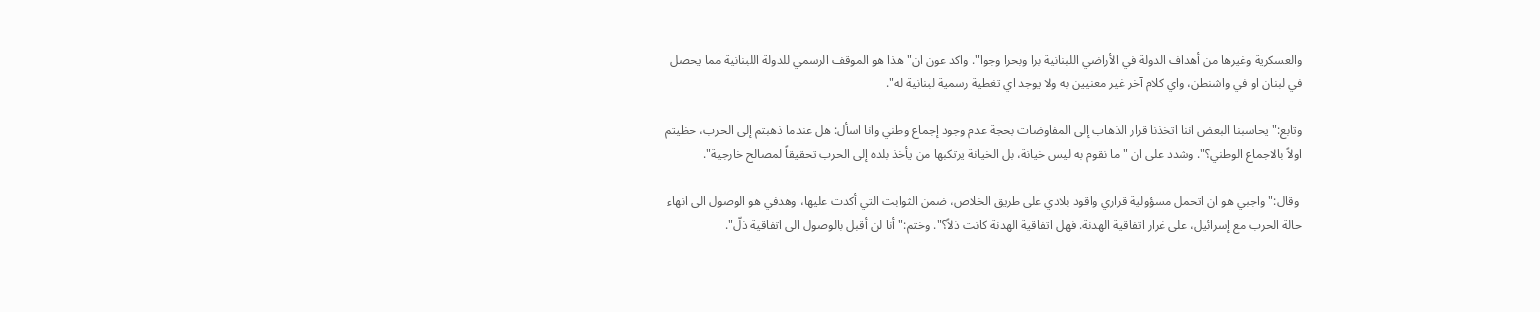والعسكرية وغيرها من أهداف الدولة في الأراضي اللبنانية برا وبحرا وجوا". واكد عون ان" هذا هو الموقف الرسمي للدولة اللبنانية مما يحصل في لبنان او في واشنطن، واي كلام آخر غير معنيين به ولا يوجد اي تغطية رسمية لبنانية له".

وتابع:" يحاسبنا البعض اننا اتخذنا قرار الذهاب إلى المفاوضات بحجة عدم وجود إجماع وطني وانا اسأل: هل عندما ذهبتم إلى الحرب، حظيتم اولاً بالاجماع الوطني؟". وشدد على ان " ما نقوم به ليس خيانة، بل الخيانة يرتكبها من يأخذ بلده إلى الحرب تحقيقاً لمصالح خارجية".

 وقال:" واجبي هو ان اتحمل مسؤولية قراري واقود بلادي على طريق الخلاص، ضمن الثوابت التي أكدت عليها، وهدفي هو الوصول الى انهاء حالة الحرب مع إسرائيل، على غرار اتفاقية الهدنة. فهل اتفاقية الهدنة كانت ذلاً؟". وختم:" أنا لن أقبل بالوصول الى اتفاقية ذلّ".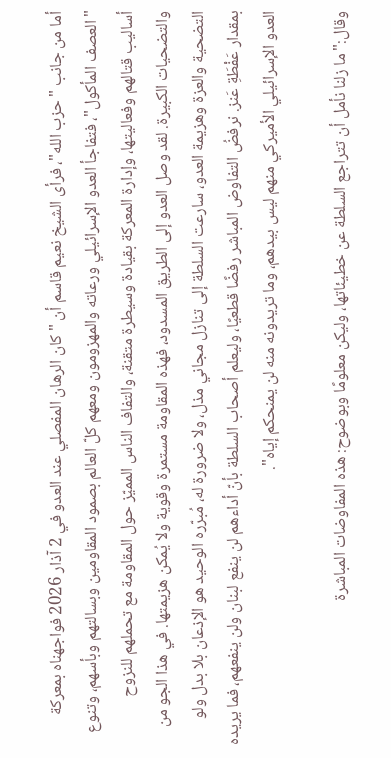أما من جانب "حزب الله"، فرأى الشيخ نعيم قاسم أن " كان الرهان المفصلي عند العدو في 2 آذار 2026 فواجهناه بمعركة "العصف المأكول"، فتفاجأ العدو الإسرائيلي ورعاته والمهزومون ومعهم كلّ العالم بصمود المقاومين وبسالتهم وبأسهم، وتنوع أساليب قتالهم وفعاليتها، وإدارة المعركة بقيادة وسيطرة متقنة، والتفاف الناس المميّز حول المقاومة مع تحملهم للنزوح والتضحيات الكبيرة. لقد وصل العدو إلى الطريق المسدود، فهذه المقاومة مستمرة وقوية ولا يُمكن هزيمتها. في هذا الجو من التضحية والعزة وهزيمة العدو، سارعت السلطة إلى تنازل مجاني مذل، ولا ضرورة له، مُبرّره الوحيد هو الإذعان بلا بدل ولو بمقدار عَفْطَةِ عَنز. نرفضُ التفاوض المباشر رفضًا قطعيًا، وليعلم أصحاب السلطة بأنّ أداءهم لن ينفع لبنان ولن ينفعهم، فما يريده العدو الإسرائيلي الأميركي منهم ليس بيدهم، وما تريدونه منه لن يمنحكم إياه".

وقال:"ما زلنا نأمل أن تتراجع السلطة عن خطيئاتها، وليكن معلومًا وبوضوح: هذه المفاوضات المباشرة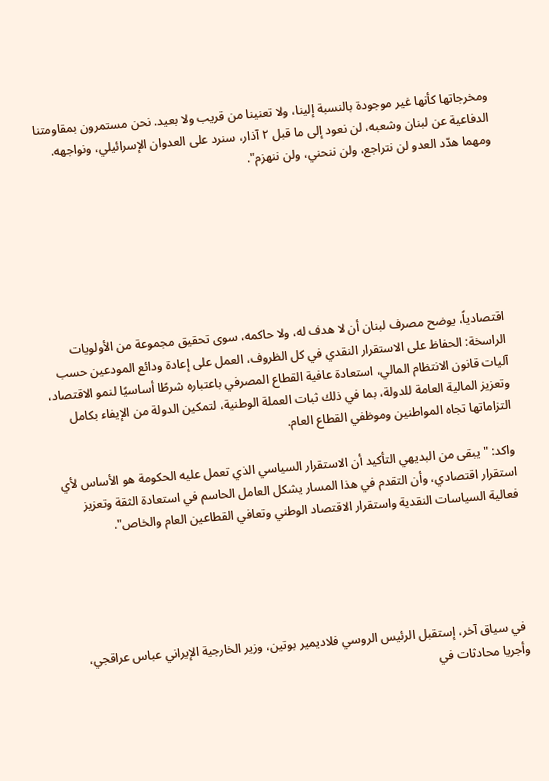ومخرجاتها كأنها غير موجودة بالنسبة إلينا، ولا تعنينا من قريب ولا بعيد. نحن مستمرون بمقاومتنا الدفاعية عن لبنان وشعبه، لن نعود إلى ما قبل ٢ آذار، سنرد على العدوان الإسرائيلي، ونواجهه. ومهما هدّد العدو لن نتراجع، ولن ننحني، ولن ننهزم".







اقتصادياً، يوضح مصرف لبنان أن لا هدف له، ولا حاكمه، سوى تحقيق مجموعة من الأولويات الراسخة: الحفاظ على الاستقرار النقدي في كل الظروف، العمل على إعادة ودائع المودعين حسب آليات قانون الانتظام المالي، استعادة عافية القطاع المصرفي باعتباره شرطًا أساسيًا لنمو الاقتصاد، وتعزيز المالية العامة للدولة، بما في ذلك ثبات العملة الوطنية، لتمكين الدولة من الإيفاء بكامل التزاماتها تجاه المواطنين وموظفي القطاع العام.

واكد: " يبقى من البديهي التأكيد أن الاستقرار السياسي الذي تعمل عليه الحكومة هو الأساس لأي استقرار اقتصادي، وأن التقدم في هذا المسار يشكل العامل الحاسم في استعادة الثقة وتعزيز فعالية السياسات النقدية واستقرار الاقتصاد الوطني وتعافي القطاعين العام والخاص".





 في سياق آخر، إستقبل الرئيس الروسي فلاديمير بوتين، وزير الخارجية الإيراني عباس عراقجي، وأجريا محادثات في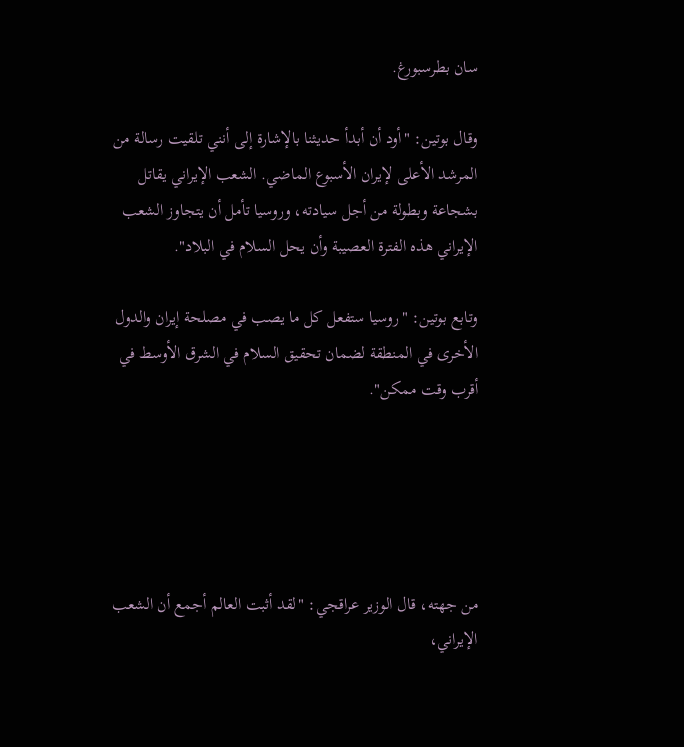سان بطرسبورغ.

وقال بوتين: "أود أن أبدأ حديثنا بالإشارة إلى أنني تلقيت رسالة من المرشد الأعلى لإيران الأسبوع الماضي. الشعب الإيراني يقاتل بشجاعة وبطولة من أجل سيادته، وروسيا تأمل أن يتجاوز الشعب الإيراني هذه الفترة العصيبة وأن يحل السلام في البلاد".

وتابع بوتين: "روسيا ستفعل كل ما يصب في مصلحة إيران والدول الأخرى في المنطقة لضمان تحقيق السلام في الشرق الأوسط في أقرب وقت ممكن".





من جهته، قال الوزير عراقجي: "لقد أثبت العالم أجمع أن الشعب الإيراني،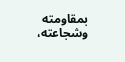بمقاومته وشجاعته،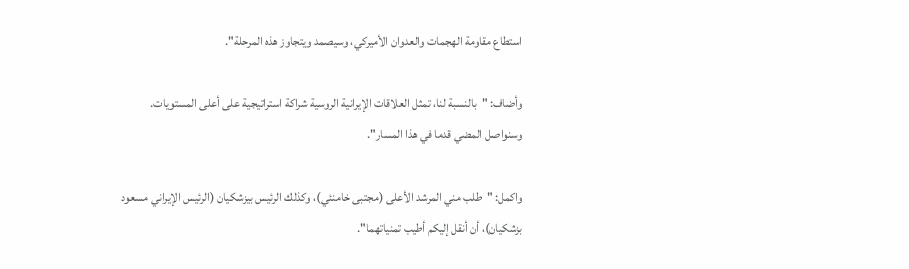استطاع مقاومة الهجمات والعدوان الأميركي، وسيصمد ويتجاوز هذه المرحلة".

وأضاف: "بالنسبة لنا، تمثل العلاقات الإيرانية الروسية شراكة استراتيجية على أعلى المستويات. وسنواصل المضي قدما في هذا المسار".

واكمل: "طلب مني المرشد الأعلى (مجتبى خامنئي)، وكذلك الرئيس بيزشكيان (الرئيس الإيراني مسعود بزشكيان)، أن أنقل إليكم أطيب تمنياتهما".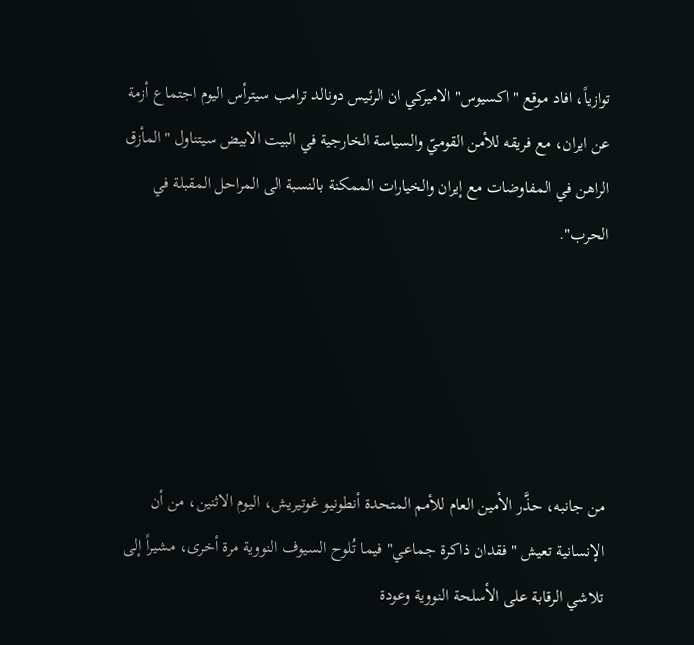توازياً، افاد موقع "اكسيوس" الاميركي ان الرئيس دونالد ترامب سيترأس اليوم اجتماع أزمة عن ايران، مع فريقه للأمن القوميّ والسياسة الخارجية في البيت الابيض سيتناول "المأزق الراهن في المفاوضات مع إيران والخيارات الممكنة بالنسبة الى المراحل المقبلة في الحرب".





من جانبه، حذَّر الأمين العام للأمم المتحدة أنطونيو غوتيريش، اليوم الاثنين، من أن الإنسانية تعيش "فقدان ذاكرة جماعي" فيما تُلوح السيوف النووية مرة أخرى، مشيراً إلى تلاشي الرقابة على الأسلحة النووية وعودة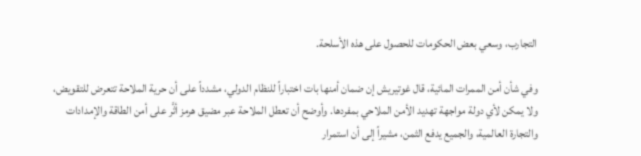التجارب، وسعي بعض الحكومات للحصول على هذه الأسلحة.

وفي شأن أمن الممرات المائية، قال غوتيريش إن ضمان أمنها بات اختباراً للنظام الدولي، مشدداً على أن حرية الملاحة تتعرض للتقويض، ولا يمكن لأي دولة مواجهة تهديد الأمن الملاحي بمفردها. وأوضح أن تعطل الملاحة عبر مضيق هرمز أثَّر على أمن الطاقة والإمدادات والتجارة العالمية، والجميع يدفع الثمن، مشيراً إلى أن استمرار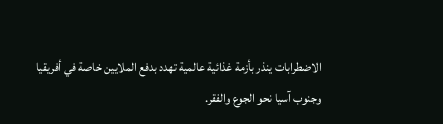الاضطرابات ينذر بأزمة غذائية عالمية تهدد بدفع الملايين خاصة في أفريقيا وجنوب آسيا نحو الجوع والفقر.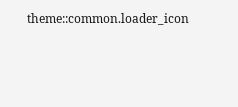theme::common.loader_icon